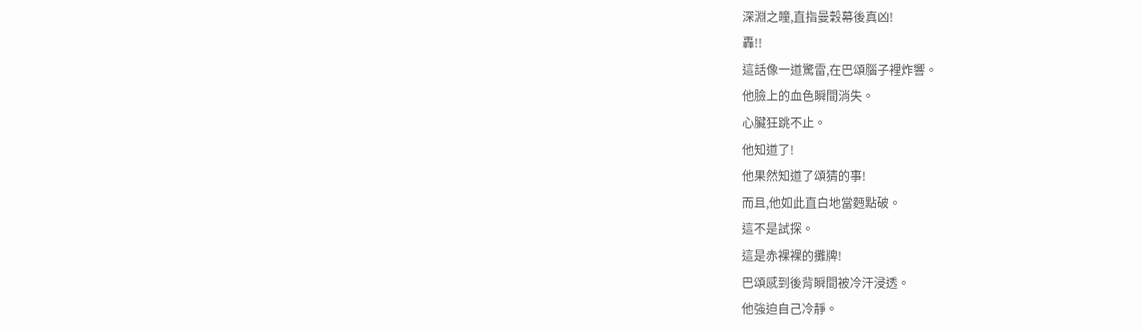深淵之瞳,直指曼穀幕後真凶!
轟!!
這話像一道驚雷,在巴頌腦子裡炸響。
他臉上的血色瞬間消失。
心臟狂跳不止。
他知道了!
他果然知道了頌猜的事!
而且,他如此直白地當麪點破。
這不是試探。
這是赤裸裸的攤牌!
巴頌感到後背瞬間被冷汗浸透。
他強迫自己冷靜。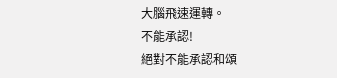大腦飛速運轉。
不能承認!
絕對不能承認和頌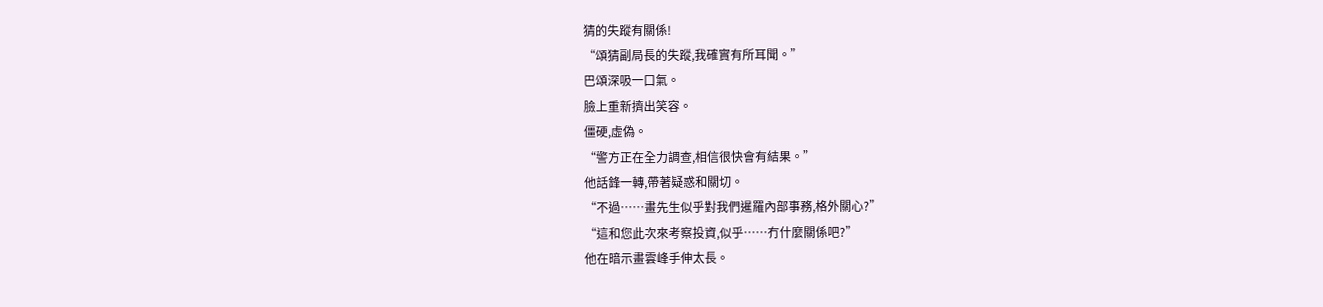猜的失蹤有關係!
“頌猜副局長的失蹤,我確實有所耳聞。”
巴頌深吸一口氣。
臉上重新擠出笑容。
僵硬,虛偽。
“警方正在全力調查,相信很快會有結果。”
他話鋒一轉,帶著疑惑和關切。
“不過……畫先生似乎對我們暹羅內部事務,格外關心?”
“這和您此次來考察投資,似乎……冇什麼關係吧?”
他在暗示畫雲峰手伸太長。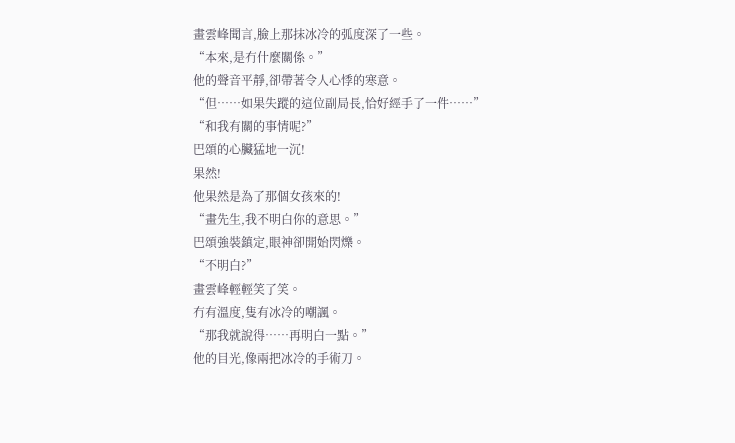畫雲峰聞言,臉上那抹冰冷的弧度深了一些。
“本來,是冇什麼關係。”
他的聲音平靜,卻帶著令人心悸的寒意。
“但……如果失蹤的這位副局長,恰好經手了一件……”
“和我有關的事情呢?”
巴頌的心臟猛地一沉!
果然!
他果然是為了那個女孩來的!
“畫先生,我不明白你的意思。”
巴頌強裝鎮定,眼神卻開始閃爍。
“不明白?”
畫雲峰輕輕笑了笑。
冇有溫度,隻有冰冷的嘲諷。
“那我就說得……再明白一點。”
他的目光,像兩把冰冷的手術刀。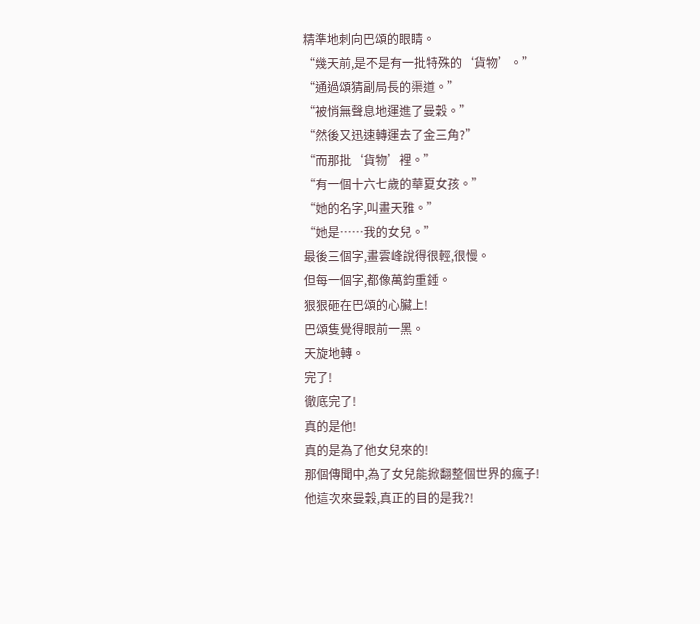精準地刺向巴頌的眼睛。
“幾天前,是不是有一批特殊的‘貨物’。”
“通過頌猜副局長的渠道。”
“被悄無聲息地運進了曼穀。”
“然後又迅速轉運去了金三角?”
“而那批‘貨物’裡。”
“有一個十六七歲的華夏女孩。”
“她的名字,叫畫天雅。”
“她是……我的女兒。”
最後三個字,畫雲峰說得很輕,很慢。
但每一個字,都像萬鈞重錘。
狠狠砸在巴頌的心臟上!
巴頌隻覺得眼前一黑。
天旋地轉。
完了!
徹底完了!
真的是他!
真的是為了他女兒來的!
那個傳聞中,為了女兒能掀翻整個世界的瘋子!
他這次來曼穀,真正的目的是我?!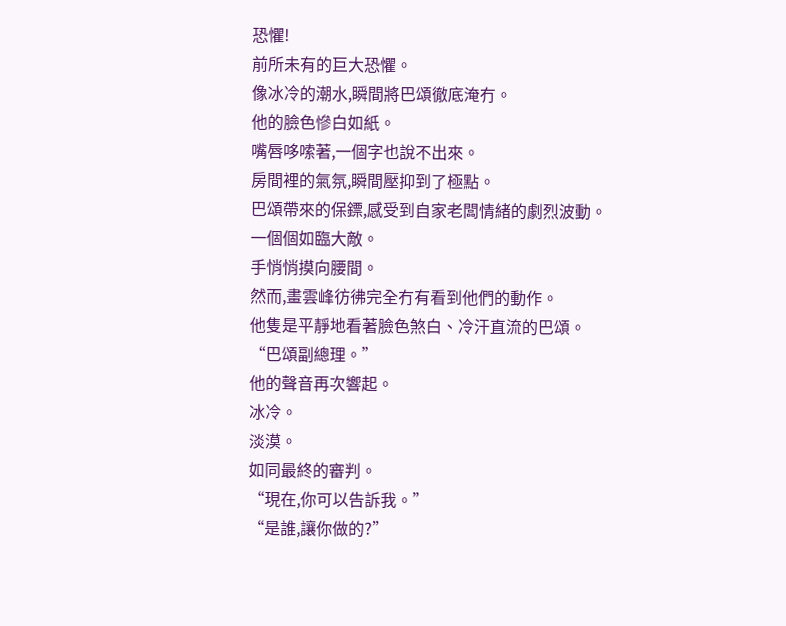恐懼!
前所未有的巨大恐懼。
像冰冷的潮水,瞬間將巴頌徹底淹冇。
他的臉色慘白如紙。
嘴唇哆嗦著,一個字也說不出來。
房間裡的氣氛,瞬間壓抑到了極點。
巴頌帶來的保鏢,感受到自家老闆情緒的劇烈波動。
一個個如臨大敵。
手悄悄摸向腰間。
然而,畫雲峰彷彿完全冇有看到他們的動作。
他隻是平靜地看著臉色煞白、冷汗直流的巴頌。
“巴頌副總理。”
他的聲音再次響起。
冰冷。
淡漠。
如同最終的審判。
“現在,你可以告訴我。”
“是誰,讓你做的?”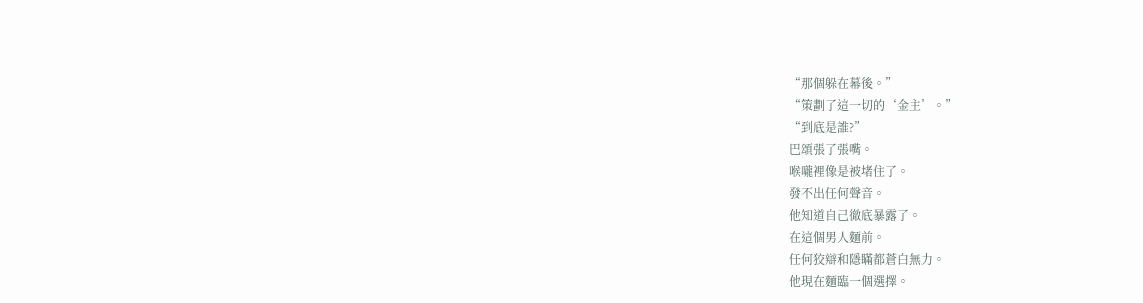“那個躲在幕後。”
“策劃了這一切的‘金主’。”
“到底是誰?”
巴頌張了張嘴。
喉嚨裡像是被堵住了。
發不出任何聲音。
他知道自己徹底暴露了。
在這個男人麵前。
任何狡辯和隱瞞都蒼白無力。
他現在麵臨一個選擇。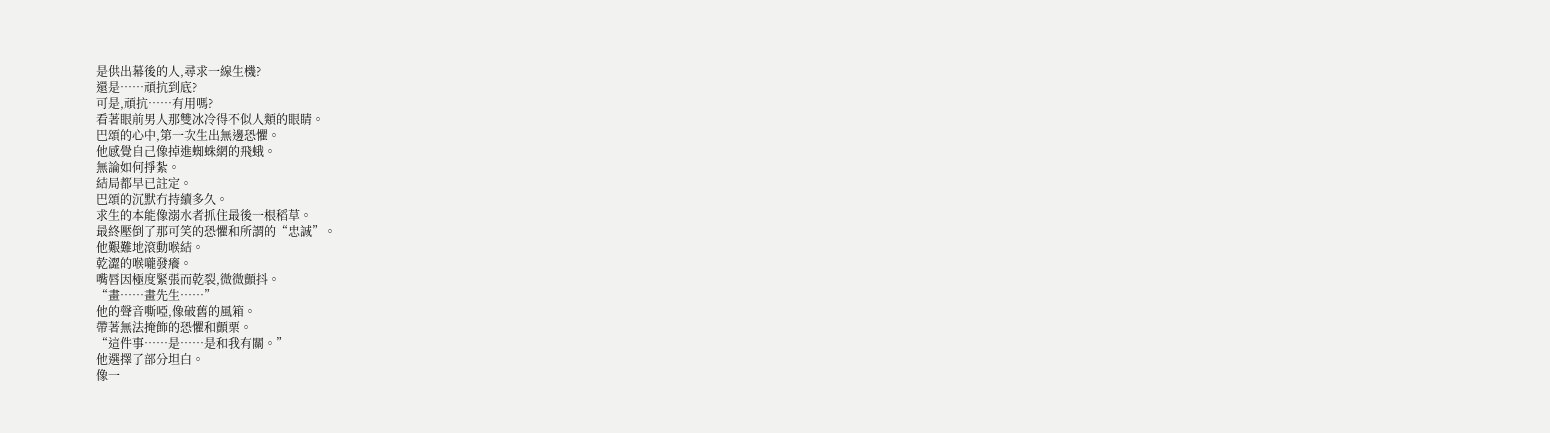是供出幕後的人,尋求一線生機?
還是……頑抗到底?
可是,頑抗……有用嗎?
看著眼前男人那雙冰冷得不似人類的眼睛。
巴頌的心中,第一次生出無邊恐懼。
他感覺自己像掉進蜘蛛網的飛蛾。
無論如何掙紮。
結局都早已註定。
巴頌的沉默冇持續多久。
求生的本能像溺水者抓住最後一根稻草。
最終壓倒了那可笑的恐懼和所謂的“忠誠”。
他艱難地滾動喉結。
乾澀的喉嚨發癢。
嘴唇因極度緊張而乾裂,微微顫抖。
“畫……畫先生……”
他的聲音嘶啞,像破舊的風箱。
帶著無法掩飾的恐懼和顫栗。
“這件事……是……是和我有關。”
他選擇了部分坦白。
像一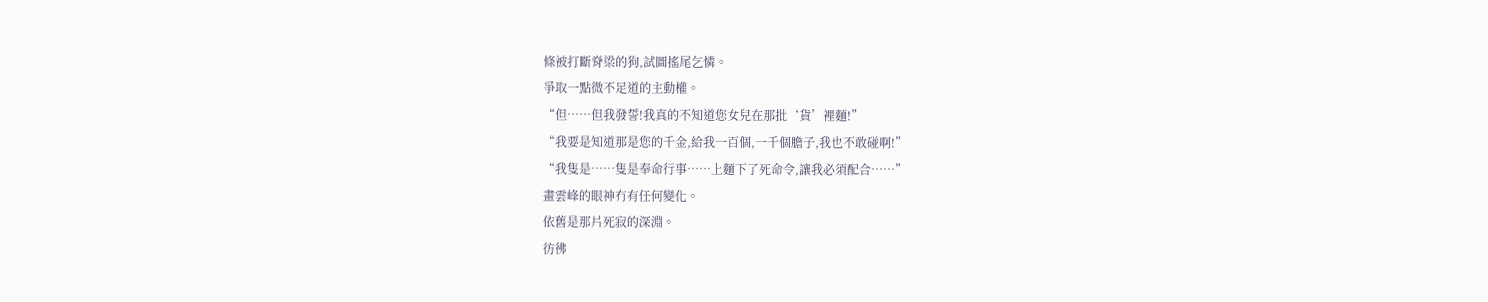條被打斷脊梁的狗,試圖搖尾乞憐。
爭取一點微不足道的主動權。
“但……但我發誓!我真的不知道您女兒在那批‘貨’裡麵!”
“我要是知道那是您的千金,給我一百個,一千個膽子,我也不敢碰啊!”
“我隻是……隻是奉命行事……上麵下了死命令,讓我必須配合……”
畫雲峰的眼神冇有任何變化。
依舊是那片死寂的深淵。
彷彿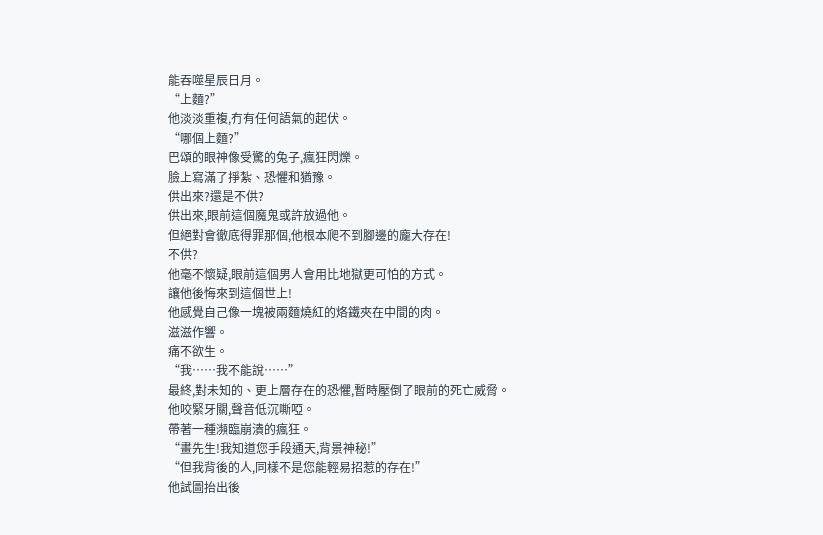能吞噬星辰日月。
“上麵?”
他淡淡重複,冇有任何語氣的起伏。
“哪個上麵?”
巴頌的眼神像受驚的兔子,瘋狂閃爍。
臉上寫滿了掙紮、恐懼和猶豫。
供出來?還是不供?
供出來,眼前這個魔鬼或許放過他。
但絕對會徹底得罪那個,他根本爬不到腳邊的龐大存在!
不供?
他毫不懷疑,眼前這個男人會用比地獄更可怕的方式。
讓他後悔來到這個世上!
他感覺自己像一塊被兩麵燒紅的烙鐵夾在中間的肉。
滋滋作響。
痛不欲生。
“我……我不能說……”
最終,對未知的、更上層存在的恐懼,暫時壓倒了眼前的死亡威脅。
他咬緊牙關,聲音低沉嘶啞。
帶著一種瀕臨崩潰的瘋狂。
“畫先生!我知道您手段通天,背景神秘!”
“但我背後的人,同樣不是您能輕易招惹的存在!”
他試圖抬出後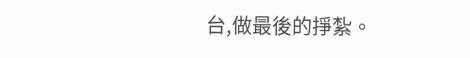台,做最後的掙紮。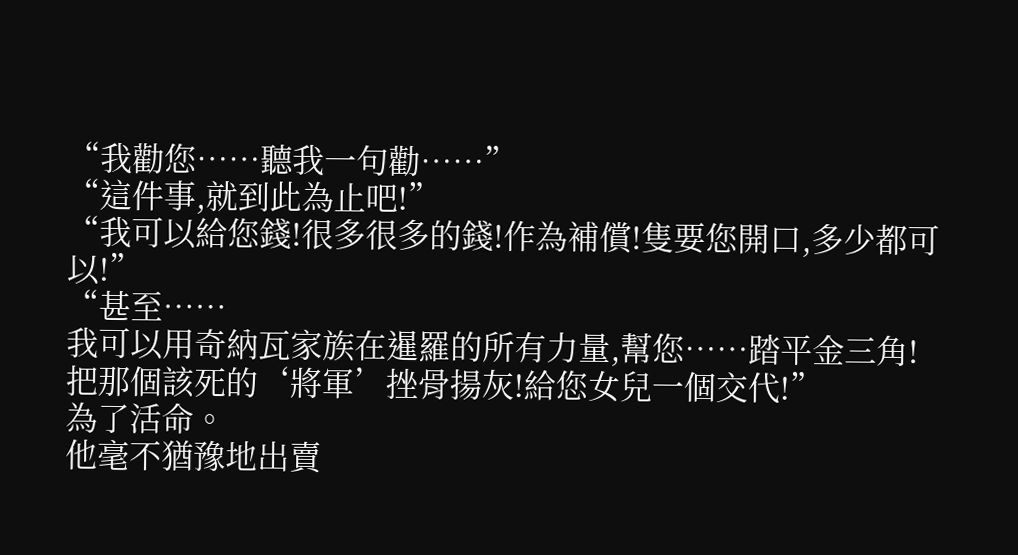“我勸您……聽我一句勸……”
“這件事,就到此為止吧!”
“我可以給您錢!很多很多的錢!作為補償!隻要您開口,多少都可以!”
“甚至……
我可以用奇納瓦家族在暹羅的所有力量,幫您……踏平金三角!
把那個該死的‘將軍’挫骨揚灰!給您女兒一個交代!”
為了活命。
他毫不猶豫地出賣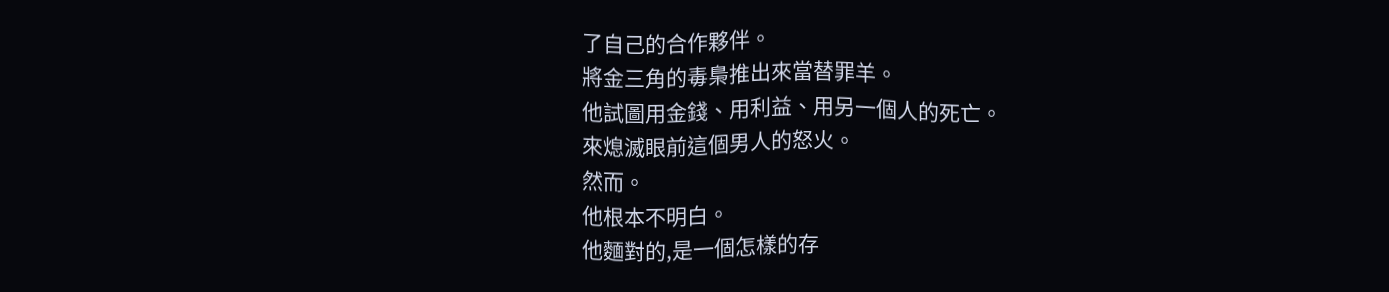了自己的合作夥伴。
將金三角的毒梟推出來當替罪羊。
他試圖用金錢、用利益、用另一個人的死亡。
來熄滅眼前這個男人的怒火。
然而。
他根本不明白。
他麵對的,是一個怎樣的存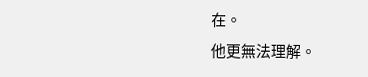在。
他更無法理解。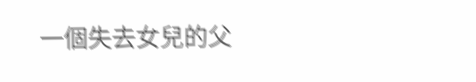一個失去女兒的父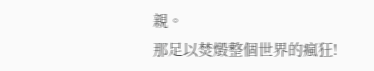親。
那足以焚燬整個世界的瘋狂!